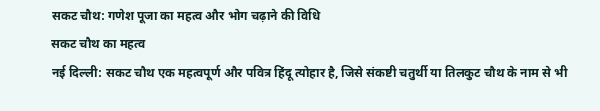सकट चौथ: गणेश पूजा का महत्व और भोग चढ़ाने की विधि
सकट चौथ का महत्व
नई दिल्ली: सकट चौथ एक महत्वपूर्ण और पवित्र हिंदू त्योहार है, जिसे संकष्टी चतुर्थी या तिलकुट चौथ के नाम से भी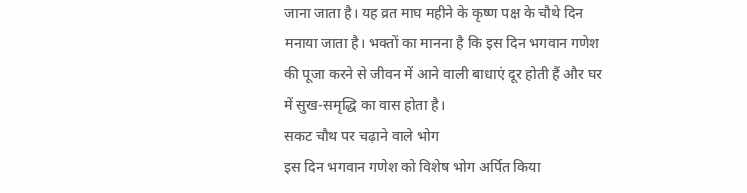जाना जाता है। यह व्रत माघ महीने के कृष्ण पक्ष के चौथे दिन मनाया जाता है। भक्तों का मानना है कि इस दिन भगवान गणेश की पूजा करने से जीवन में आने वाली बाधाएं दूर होती हैं और घर में सुख-समृद्धि का वास होता है।
सकट चौथ पर चढ़ाने वाले भोग
इस दिन भगवान गणेश को विशेष भोग अर्पित किया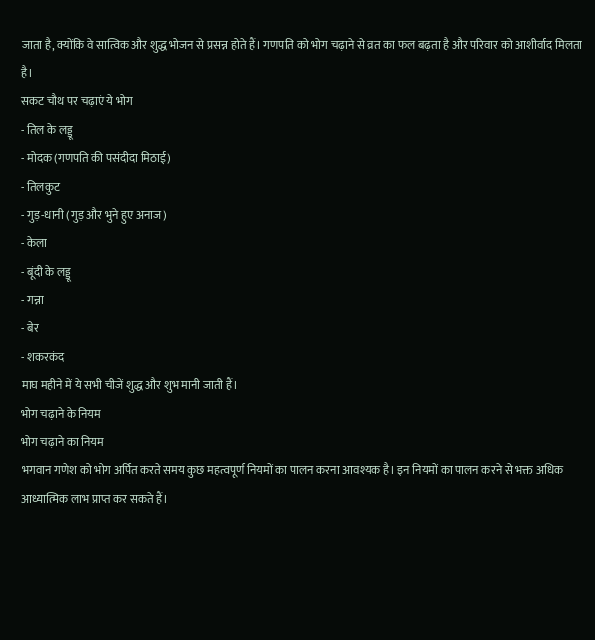जाता है, क्योंकि वे सात्विक और शुद्ध भोजन से प्रसन्न होते हैं। गणपति को भोग चढ़ाने से व्रत का फल बढ़ता है और परिवार को आशीर्वाद मिलता है।
सकट चौथ पर चढ़ाएं ये भोग
- तिल के लड्डू
- मोदक (गणपति की पसंदीदा मिठाई)
- तिलकुट
- गुड़-धानी (गुड़ और भुने हुए अनाज)
- केला
- बूंदी के लड्डू
- गन्ना
- बेर
- शकरकंद
माघ महीने में ये सभी चीजें शुद्ध और शुभ मानी जाती हैं।
भोग चढ़ाने के नियम
भोग चढ़ाने का नियम
भगवान गणेश को भोग अर्पित करते समय कुछ महत्वपूर्ण नियमों का पालन करना आवश्यक है। इन नियमों का पालन करने से भक्त अधिक आध्यात्मिक लाभ प्राप्त कर सकते हैं।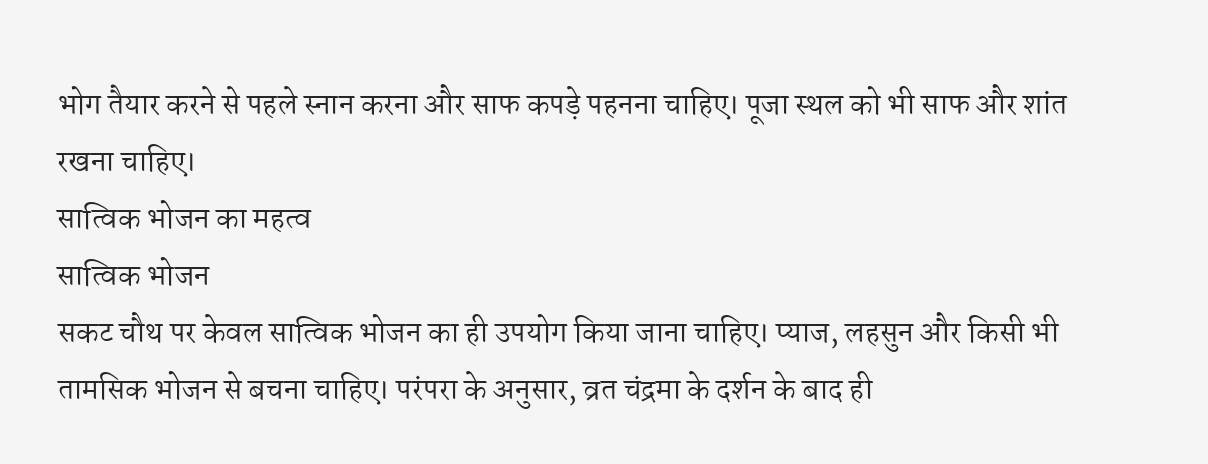भोग तैयार करने से पहले स्नान करना और साफ कपड़े पहनना चाहिए। पूजा स्थल को भी साफ और शांत रखना चाहिए।
सात्विक भोजन का महत्व
सात्विक भोजन
सकट चौथ पर केवल सात्विक भोजन का ही उपयोग किया जाना चाहिए। प्याज, लहसुन और किसी भी तामसिक भोजन से बचना चाहिए। परंपरा के अनुसार, व्रत चंद्रमा के दर्शन के बाद ही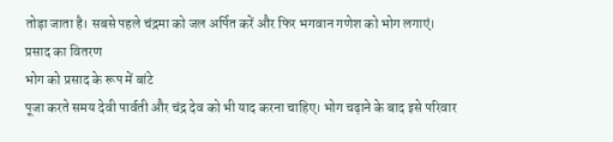तोड़ा जाता है। सबसे पहले चंद्रमा को जल अर्पित करें और फिर भगवान गणेश को भोग लगाएं।
प्रसाद का वितरण
भोग को प्रसाद के रूप में बांटे
पूजा करते समय देवी पार्वती और चंद्र देव को भी याद करना चाहिए। भोग चढ़ाने के बाद इसे परिवार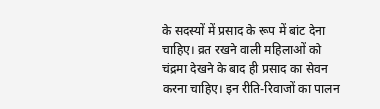के सदस्यों में प्रसाद के रूप में बांट देना चाहिए। व्रत रखने वाली महिलाओं को चंद्रमा देखने के बाद ही प्रसाद का सेवन करना चाहिए। इन रीति-रिवाजों का पालन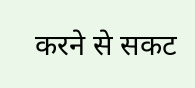करने से सकट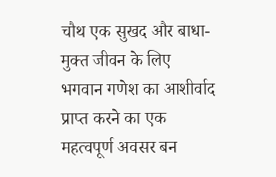चौथ एक सुखद और बाधा-मुक्त जीवन के लिए भगवान गणेश का आशीर्वाद प्राप्त करने का एक महत्वपूर्ण अवसर बन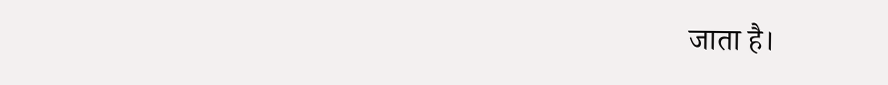जाता है।